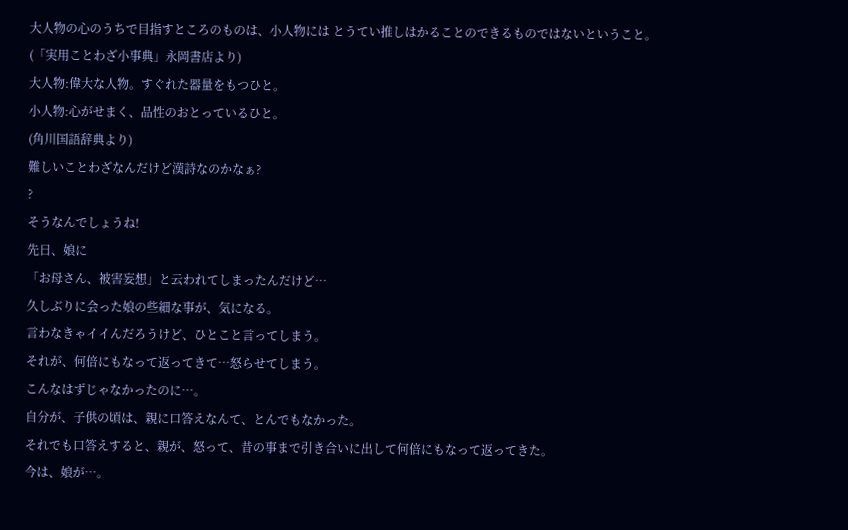大人物の心のうちで目指すところのものは、小人物には とうてい推しはかることのできるものではないということ。
(「実用ことわざ小事典」永岡書店より)
大人物:偉大な人物。すぐれた器量をもつひと。
小人物:心がせまく、品性のおとっているひと。
(角川国語辞典より)
難しいことわざなんだけど漢詩なのかなぁ?
?
そうなんでしょうね!
先日、娘に
「お母さん、被害妄想」と云われてしまったんだけど…
久しぶりに会った娘の些細な事が、気になる。
言わなきゃイイんだろうけど、ひとこと言ってしまう。
それが、何倍にもなって返ってきて…怒らせてしまう。
こんなはずじゃなかったのに…。
自分が、子供の頃は、親に口答えなんて、とんでもなかった。
それでも口答えすると、親が、怒って、昔の事まで引き合いに出して何倍にもなって返ってきた。
今は、娘が…。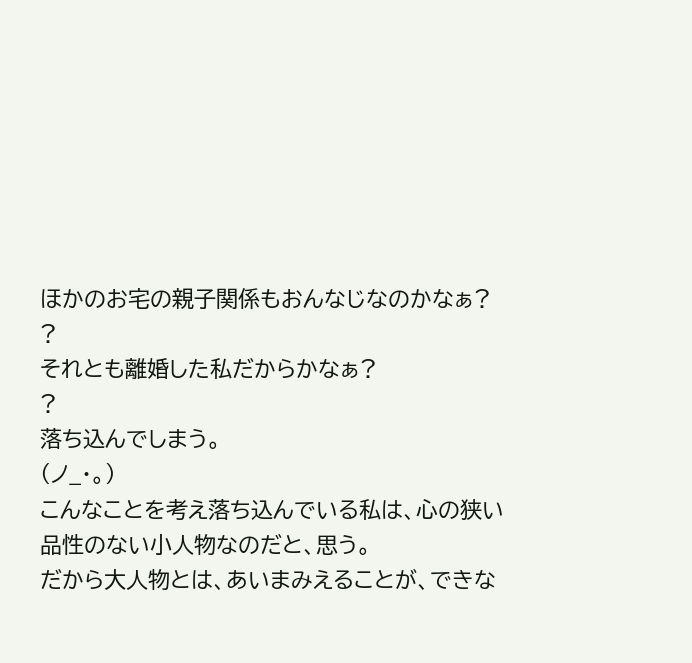ほかのお宅の親子関係もおんなじなのかなぁ?
?
それとも離婚した私だからかなぁ?
?
落ち込んでしまう。
(ノ_・。)
こんなことを考え落ち込んでいる私は、心の狭い品性のない小人物なのだと、思う。
だから大人物とは、あいまみえることが、できな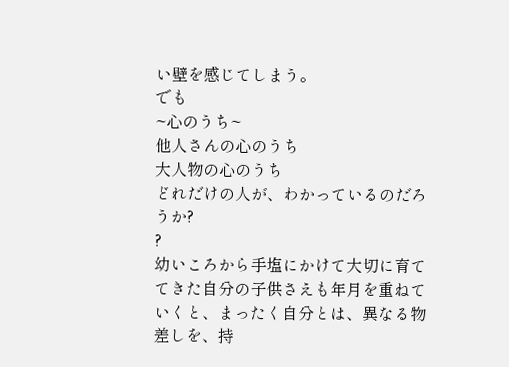い壁を感じてしまう。
でも
~心のうち~
他人さんの心のうち
大人物の心のうち
どれだけの人が、わかっているのだろうか?
?
幼いころから手塩にかけて大切に育ててきた自分の子供さえも年月を重ねていくと、まったく自分とは、異なる物差しを、持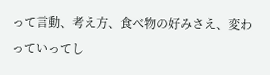って言動、考え方、食べ物の好みさえ、変わっていってし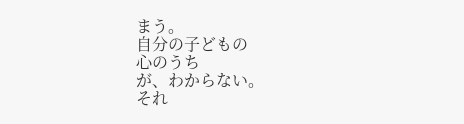まう。
自分の子どもの
心のうち
が、わからない。
それ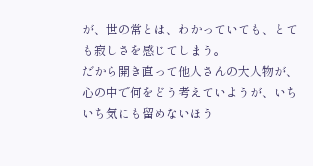が、世の常とは、わかっていても、とても寂しさを感じてしまう。
だから開き直って他人さんの大人物が、心の中で何をどう考えていようが、いちいち気にも留めないほう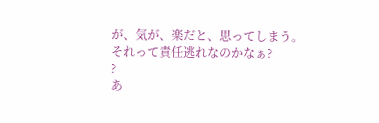が、気が、楽だと、思ってしまう。
それって責任逃れなのかなぁ?
?
あ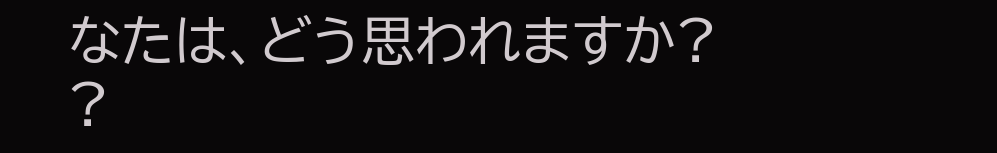なたは、どう思われますか?
?